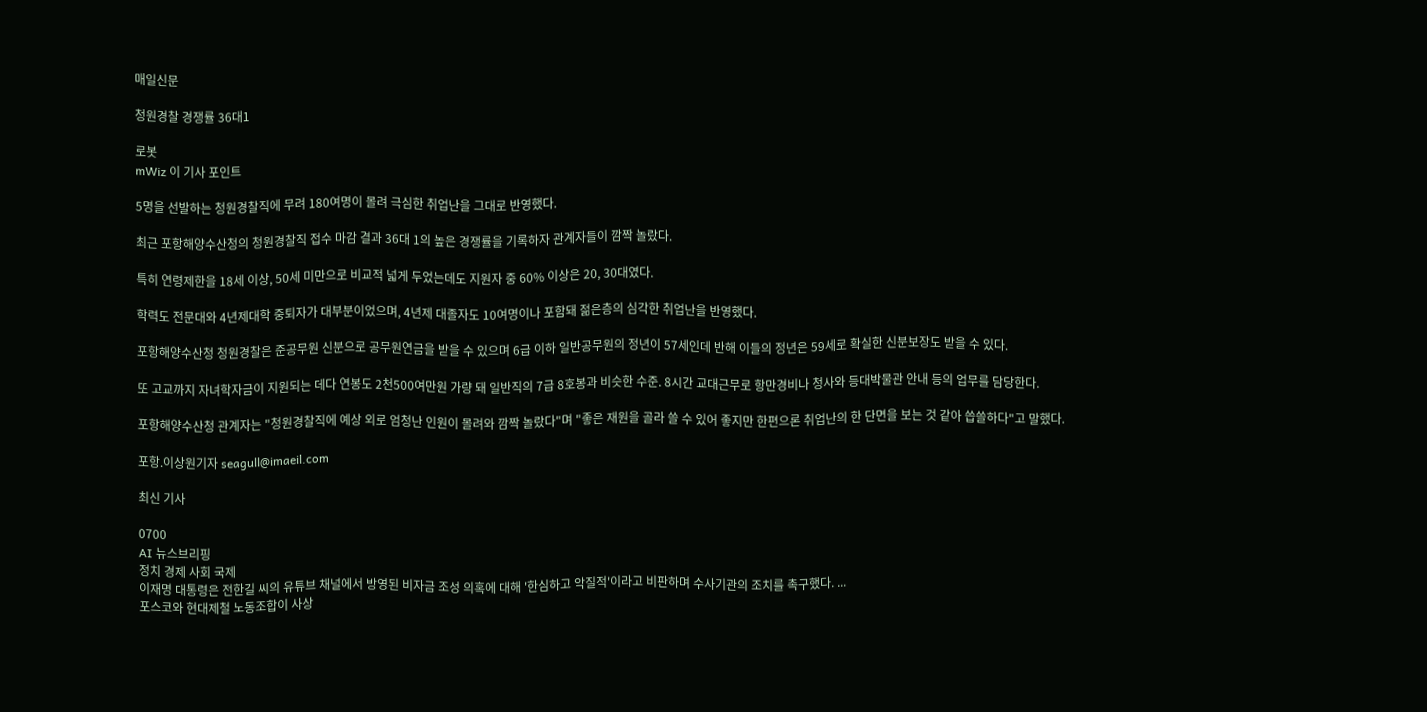매일신문

청원경찰 경쟁률 36대1

로봇
mWiz 이 기사 포인트

5명을 선발하는 청원경찰직에 무려 180여명이 몰려 극심한 취업난을 그대로 반영했다.

최근 포항해양수산청의 청원경찰직 접수 마감 결과 36대 1의 높은 경쟁률을 기록하자 관계자들이 깜짝 놀랐다.

특히 연령제한을 18세 이상, 50세 미만으로 비교적 넓게 두었는데도 지원자 중 60% 이상은 20, 30대였다.

학력도 전문대와 4년제대학 중퇴자가 대부분이었으며, 4년제 대졸자도 10여명이나 포함돼 젊은층의 심각한 취업난을 반영했다.

포항해양수산청 청원경찰은 준공무원 신분으로 공무원연금을 받을 수 있으며 6급 이하 일반공무원의 정년이 57세인데 반해 이들의 정년은 59세로 확실한 신분보장도 받을 수 있다.

또 고교까지 자녀학자금이 지원되는 데다 연봉도 2천500여만원 가량 돼 일반직의 7급 8호봉과 비슷한 수준. 8시간 교대근무로 항만경비나 청사와 등대박물관 안내 등의 업무를 담당한다.

포항해양수산청 관계자는 "청원경찰직에 예상 외로 엄청난 인원이 몰려와 깜짝 놀랐다"며 "좋은 재원을 골라 쓸 수 있어 좋지만 한편으론 취업난의 한 단면을 보는 것 같아 씁쓸하다"고 말했다.

포항.이상원기자 seagull@imaeil.com

최신 기사

0700
AI 뉴스브리핑
정치 경제 사회 국제
이재명 대통령은 전한길 씨의 유튜브 채널에서 방영된 비자금 조성 의혹에 대해 '한심하고 악질적'이라고 비판하며 수사기관의 조치를 촉구했다. ...
포스코와 현대제철 노동조합이 사상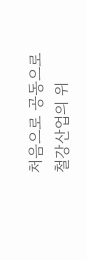처음으로 공동으로 철강산업의 위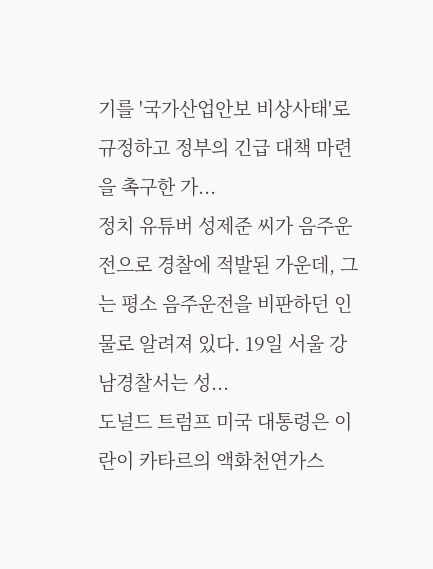기를 '국가산업안보 비상사태'로 규정하고 정부의 긴급 대책 마련을 촉구한 가...
정치 유튜버 성제준 씨가 음주운전으로 경찰에 적발된 가운데, 그는 평소 음주운전을 비판하던 인물로 알려져 있다. 19일 서울 강남경찰서는 성...
도널드 트럼프 미국 대통령은 이란이 카타르의 액화천연가스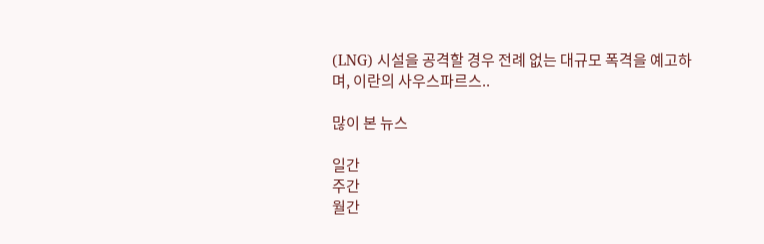(LNG) 시설을 공격할 경우 전례 없는 대규모 폭격을 예고하며, 이란의 사우스파르스..

많이 본 뉴스

일간
주간
월간